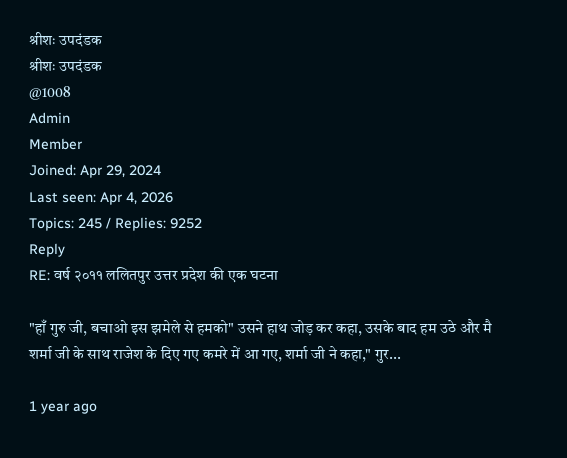श्रीशः उपदंडक
श्रीशः उपदंडक
@1008
Admin
Member
Joined: Apr 29, 2024
Last seen: Apr 4, 2026
Topics: 245 / Replies: 9252
Reply
RE: वर्ष २०११ ललितपुर उत्तर प्रदेश की एक घटना

"हाँ गुरु जी, बचाओ इस झमेले से हमको" उसने हाथ जोड़ कर कहा, उसके बाद हम उठे और मै शर्मा जी के साथ राजेश के दिए गए कमरे में आ गए, शर्मा जी ने कहा," गुर...

1 year ago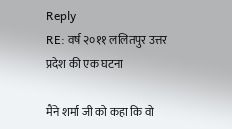Reply
RE: वर्ष २०११ ललितपुर उत्तर प्रदेश की एक घटना

मैंने शर्मा जी को कहा कि वो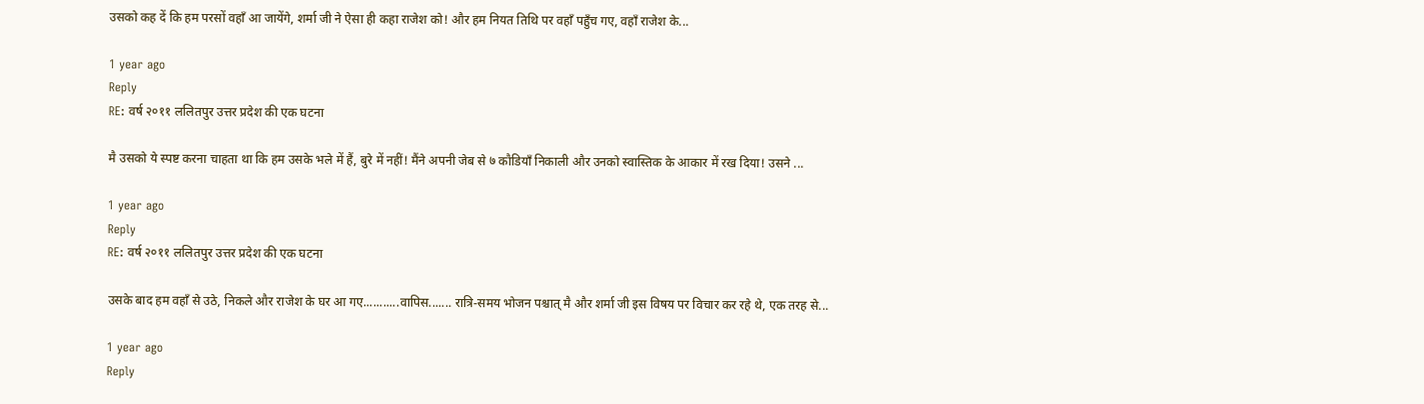उसको कह दें कि हम परसों वहाँ आ जायेंगे, शर्मा जी ने ऐसा ही कहा राजेश को! और हम नियत तिथि पर वहाँ पहुँच गए, वहाँ राजेश के...

1 year ago
Reply
RE: वर्ष २०११ ललितपुर उत्तर प्रदेश की एक घटना

मै उसको ये स्पष्ट करना चाहता था कि हम उसके भले में हैं, बुरे में नहीं! मैंने अपनी जेब से ७ कौडियाँ निकाली और उनको स्वास्तिक के आकार में रख दिया! उसने ...

1 year ago
Reply
RE: वर्ष २०११ ललितपुर उत्तर प्रदेश की एक घटना

उसके बाद हम वहाँ से उठे, निकले और राजेश के घर आ गए...........वापिस....... रात्रि-समय भोजन पश्चात् मै और शर्मा जी इस विषय पर विचार कर रहे थे, एक तरह से...

1 year ago
Reply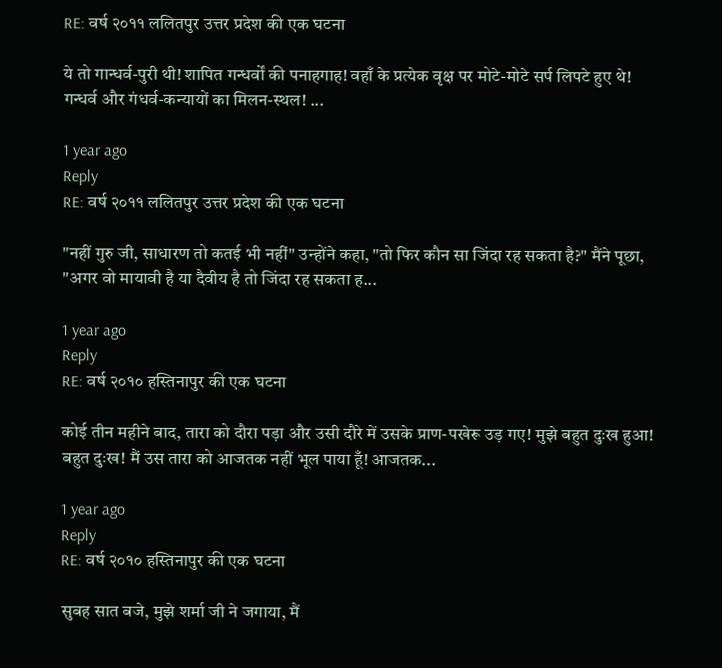RE: वर्ष २०११ ललितपुर उत्तर प्रदेश की एक घटना

ये तो गान्धर्व-पुरी थी! शापित गन्धर्वों की पनाहगाह! वहाँ के प्रत्येक वृक्ष पर मोटे-मोटे सर्प लिपटे हुए थे! गन्धर्व और गंधर्व-कन्यायों का मिलन-स्थल! ...

1 year ago
Reply
RE: वर्ष २०११ ललितपुर उत्तर प्रदेश की एक घटना

"नहीं गुरु जी, साधारण तो कतई भी नहीं" उन्होंने कहा, "तो फिर कौन सा जिंदा रह सकता है?" मैंने पूछा, "अगर वो मायावी है या दैवीय है तो जिंदा रह सकता ह...

1 year ago
Reply
RE: वर्ष २०१० हस्तिनापुर की एक घटना

कोई तीन महीने बाद, तारा को दौरा पड़ा और उसी दौरे में उसके प्राण-पखेरू उड़ गए! मुझे बहुत दुःख हुआ! बहुत दुःख! मैं उस तारा को आजतक नहीं भूल पाया हूँ! आजतक...

1 year ago
Reply
RE: वर्ष २०१० हस्तिनापुर की एक घटना

सुबह सात बजे, मुझे शर्मा जी ने जगाया, मैं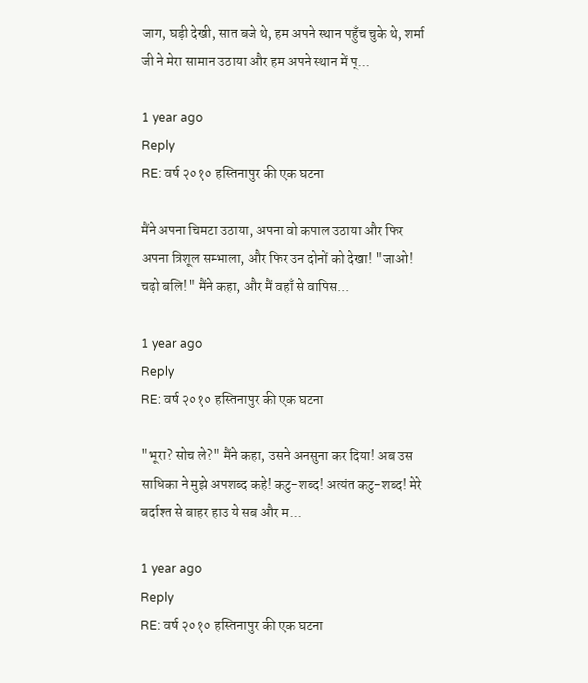जाग, घड़ी देखी, सात बजे थे, हम अपने स्थान पहुँच चुके थे, शर्मा जी ने मेरा सामान उठाया और हम अपने स्थान में प्...

1 year ago
Reply
RE: वर्ष २०१० हस्तिनापुर की एक घटना

मैंने अपना चिमटा उठाया, अपना वो कपाल उठाया और फिर अपना त्रिशूल सम्भाला, और फिर उन दोनों को देखा! "जाओ! चढ़ो बलि!" मैंने कहा, और मैं वहाँ से वापिस...

1 year ago
Reply
RE: वर्ष २०१० हस्तिनापुर की एक घटना

"भूरा? सोच ले?" मैंने कहा, उसने अनसुना कर दिया! अब उस साधिका ने मुझे अपशब्द कहे! कटु-शब्द! अत्यंत कटु-शब्द! मेरे बर्दाश्त से बाहर हाउ ये सब और म...

1 year ago
Reply
RE: वर्ष २०१० हस्तिनापुर की एक घटना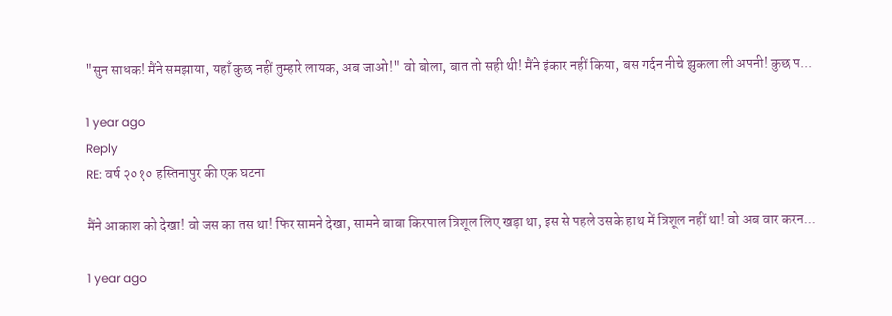"सुन साधक! मैंने समझाया, यहाँ कुछ नहीं तुम्हारे लायक, अब जाओ!" वो बोला, बात तो सही थी! मैंने इंकार नहीं किया, बस गर्दन नीचे झुकला ली अपनी! कुछ प...

1 year ago
Reply
RE: वर्ष २०१० हस्तिनापुर की एक घटना

मैंने आकाश को देखा! वो जस का तस था! फिर सामने देखा, सामने बाबा किरपाल त्रिशूल लिए खड़ा था, इस से पहले उसके हाथ में त्रिशूल नहीं था! वो अब वार करन...

1 year ago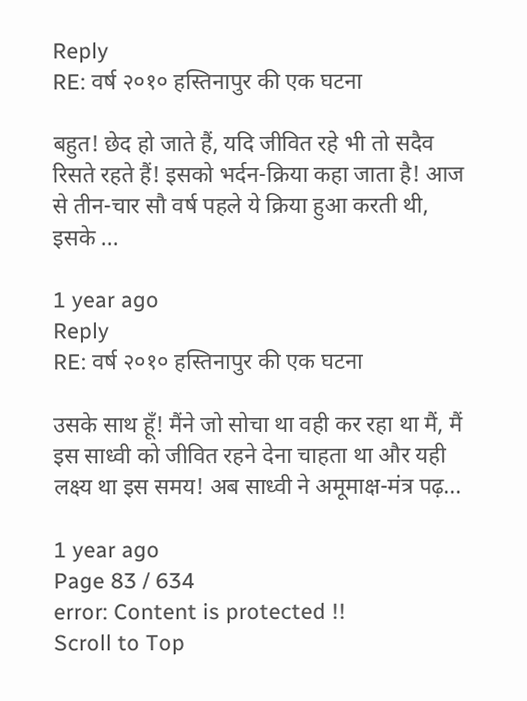Reply
RE: वर्ष २०१० हस्तिनापुर की एक घटना

बहुत! छेद हो जाते हैं, यदि जीवित रहे भी तो सदैव रिसते रहते हैं! इसको भर्दन-क्रिया कहा जाता है! आज से तीन-चार सौ वर्ष पहले ये क्रिया हुआ करती थी, इसके ...

1 year ago
Reply
RE: वर्ष २०१० हस्तिनापुर की एक घटना

उसके साथ हूँ! मैंने जो सोचा था वही कर रहा था मैं, मैं इस साध्वी को जीवित रहने देना चाहता था और यही लक्ष्य था इस समय! अब साध्वी ने अमूमाक्ष-मंत्र पढ़...

1 year ago
Page 83 / 634
error: Content is protected !!
Scroll to Top